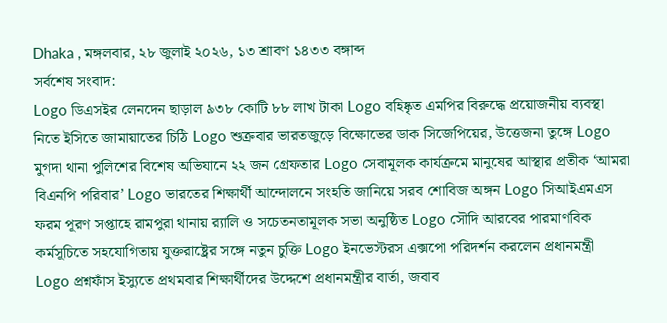Dhaka , মঙ্গলবার, ২৮ জুলাই ২০২৬, ১৩ শ্রাবণ ১৪৩৩ বঙ্গাব্দ
সর্বশেষ সংবাদ:
Logo ডিএসইর লেনদেন ছাড়াল ৯৩৮ কোটি ৮৮ লাখ টাকা Logo বহিষ্কৃত এমপির বিরুদ্ধে প্রয়োজনীয় ব্যবস্থা নিতে ইসিতে জামায়াতের চিঠি Logo শুক্রবার ভারতজুড়ে বিক্ষোভের ডাক সিজেপিয়ের, উত্তেজনা তুঙ্গে Logo মুগদা থানা পুলিশের বিশেষ অভিযানে ২২ জন গ্রেফতার Logo সেবামূলক কার্যক্রমে মানুষের আস্থার প্রতীক ‘আমরা বিএনপি পরিবার’ Logo ভারতের শিক্ষার্থী আন্দোলনে সংহতি জানিয়ে সরব শোবিজ অঙ্গন Logo সিআইএমএস ফরম পূরণ সপ্তাহে রামপুরা থানায় র‍্যালি ও সচেতনতামূলক সভা অনুষ্ঠিত Logo সৌদি আরবের পারমাণবিক কর্মসূচিতে সহযোগিতায় যুক্তরাষ্ট্রের সঙ্গে নতুন চুক্তি Logo ইনভেস্টরস এক্সপো পরিদর্শন করলেন প্রধানমন্ত্রী Logo প্রশ্নফাঁস ইস্যুতে প্রথমবার শিক্ষার্থীদের উদ্দেশে প্রধানমন্ত্রীর বার্তা, জবাব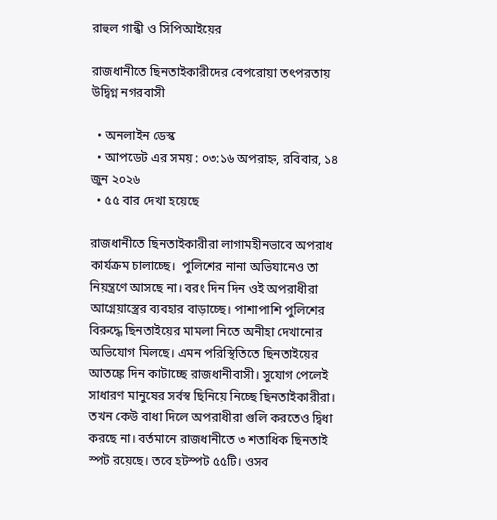রাহুল গান্ধী ও সিপিআইয়ের

রাজধানীতে ছিনতাইকারীদের বেপরোয়া তৎপরতায় উদ্বিগ্ন নগরবাসী

  • অনলাইন ডেস্ক
  • আপডেট এর সময় : ০৩:১৬ অপরাহ্ন, রবিবার, ১৪ জুন ২০২৬
  • ৫৫ বার দেখা হয়েছে

রাজধানীতে ছিনতাইকারীরা লাগামহীনভাবে অপরাধ কার্যক্রম চালাচ্ছে।  পুলিশের নানা অভিযানেও তা নিয়ন্ত্রণে আসছে না। বরং দিন দিন ওই অপরাধীরা আগ্নেয়াস্ত্রের ব্যবহার বাড়াচ্ছে। পাশাপাশি পুলিশের বিরুদ্ধে ছিনতাইয়ের মামলা নিতে অনীহা দেখানোর অভিযোগ মিলছে। এমন পরিস্থিতিতে ছিনতাইয়ের আতঙ্কে দিন কাটাচ্ছে রাজধানীবাসী। সুযোগ পেলেই সাধারণ মানুষের সর্বস্ব ছিনিয়ে নিচ্ছে ছিনতাইকারীরা। তখন কেউ বাধা দিলে অপরাধীরা গুলি করতেও দ্বিধা করছে না। বর্তমানে রাজধানীতে ৩ শতাধিক ছিনতাই স্পট রয়েছে। তবে হটস্পট ৫৫টি। ওসব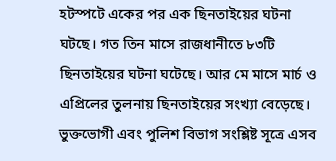হটস্পটে একের পর এক ছিনতাইয়ের ঘটনা ঘটছে। গত তিন মাসে রাজধানীতে ৮৩টি ছিনতাইয়ের ঘটনা ঘটেছে। আর মে মাসে মার্চ ও এপ্রিলের তুলনায় ছিনতাইয়ের সংখ্যা বেড়েছে। ভুক্তভোগী এবং পুলিশ বিভাগ সংশ্লিষ্ট সূত্রে এসব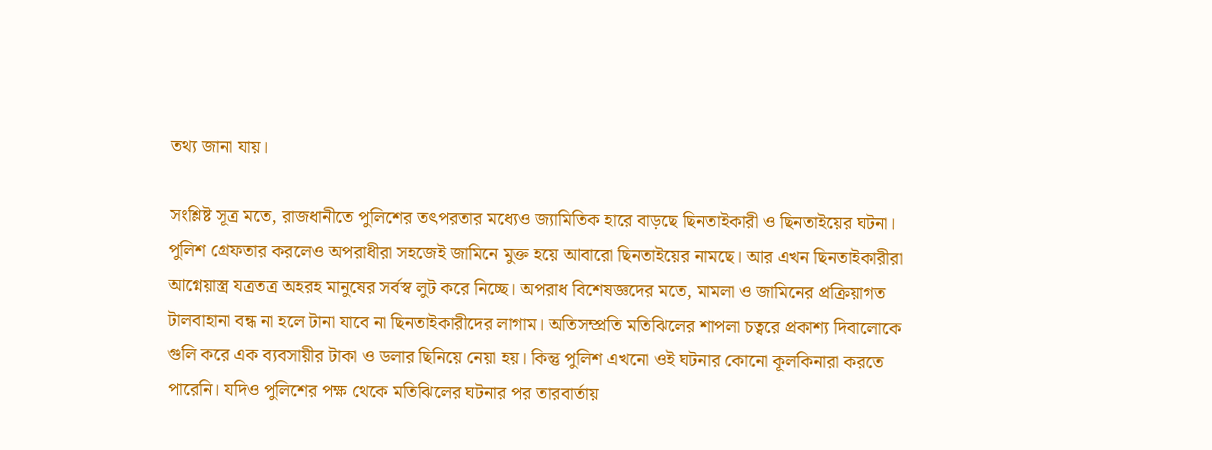তথ্য জানা যায়।

সংশ্লিষ্ট সূত্র মতে, রাজধানীতে পুলিশের তৎপরতার মধ্যেও জ্যামিতিক হারে বাড়ছে ছিনতাইকারী ও ছিনতাইয়ের ঘটনা। পুলিশ গ্রেফতার করলেও অপরাধীরা সহজেই জামিনে মুক্ত হয়ে আবারো ছিনতাইয়ের নামছে। আর এখন ছিনতাইকারীরা আগ্নেয়াস্ত্র যত্রতত্র অহরহ মানুষের সর্বস্ব লুট করে নিচ্ছে। অপরাধ বিশেষজ্ঞদের মতে, মামলা ও জামিনের প্রক্রিয়াগত টালবাহানা বন্ধ না হলে টানা যাবে না ছিনতাইকারীদের লাগাম। অতিসম্প্রতি মতিঝিলের শাপলা চত্বরে প্রকাশ্য দিবালোকে গুলি করে এক ব্যবসায়ীর টাকা ও ডলার ছিনিয়ে নেয়া হয়। কিন্তু পুলিশ এখনো ওই ঘটনার কোনো কূলকিনারা করতে পারেনি। যদিও পুলিশের পক্ষ থেকে মতিঝিলের ঘটনার পর তারবার্তায়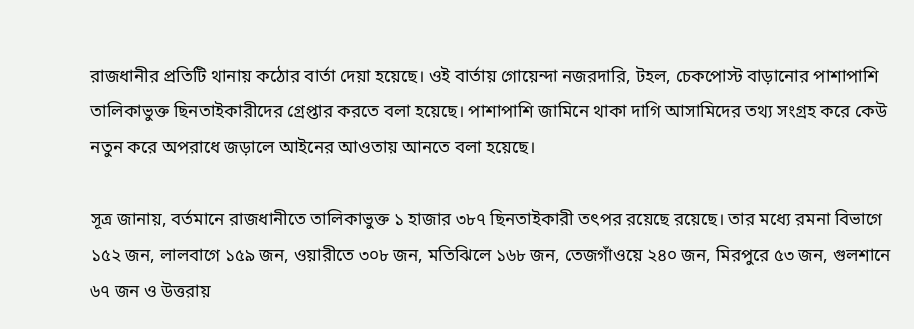রাজধানীর প্রতিটি থানায় কঠোর বার্তা দেয়া হয়েছে। ওই বার্তায় গোয়েন্দা নজরদারি, টহল, চেকপোস্ট বাড়ানোর পাশাপাশি তালিকাভুক্ত ছিনতাইকারীদের গ্রেপ্তার করতে বলা হয়েছে। পাশাপাশি জামিনে থাকা দাগি আসামিদের তথ্য সংগ্রহ করে কেউ নতুন করে অপরাধে জড়ালে আইনের আওতায় আনতে বলা হয়েছে।

সূত্র জানায়, বর্তমানে রাজধানীতে তালিকাভুক্ত ১ হাজার ৩৮৭ ছিনতাইকারী তৎপর রয়েছে রয়েছে। তার মধ্যে রমনা বিভাগে ১৫২ জন, লালবাগে ১৫৯ জন, ওয়ারীতে ৩০৮ জন, মতিঝিলে ১৬৮ জন, তেজগাঁওয়ে ২৪০ জন, মিরপুরে ৫৩ জন, গুলশানে ৬৭ জন ও উত্তরায়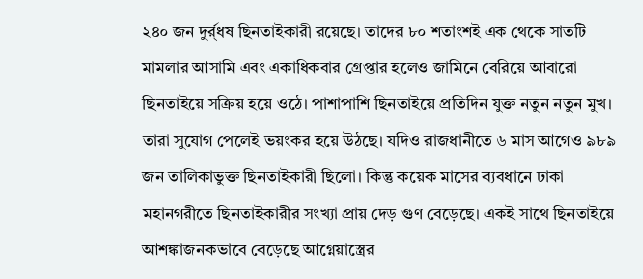২৪০ জন দুর্র্ধষ ছিনতাইকারী রয়েছে। তাদের ৮০ শতাংশই এক থেকে সাতটি মামলার আসামি এবং একাধিকবার গ্রেপ্তার হলেও জামিনে বেরিয়ে আবারো ছিনতাইয়ে সক্রিয় হয়ে ওঠে। পাশাপাশি ছিনতাইয়ে প্রতিদিন যুক্ত নতুন নতুন মুখ। তারা সুযোগ পেলেই ভয়ংকর হয়ে উঠছে। যদিও রাজধানীতে ৬ মাস আগেও ৯৮৯ জন তালিকাভুক্ত ছিনতাইকারী ছিলো। কিন্তু কয়েক মাসের ব্যবধানে ঢাকা মহানগরীতে ছিনতাইকারীর সংখ্যা প্রায় দেড় গুণ বেড়েছে। একই সাথে ছিনতাইয়ে আশঙ্কাজনকভাবে বেড়েছে আগ্নেয়াস্ত্রের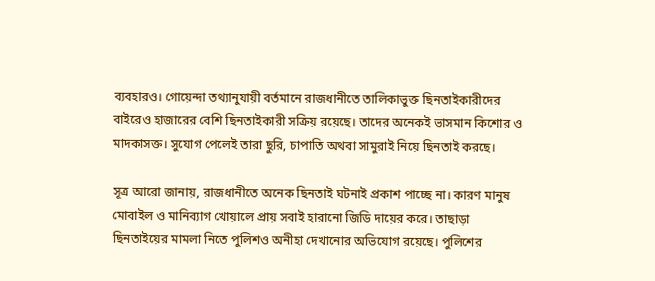ব্যবহারও। গোয়েন্দা তথ্যানুযায়ী বর্তমানে রাজধানীতে তালিকাভুক্ত ছিনতাইকারীদের বাইরেও হাজারের বেশি ছিনতাইকারী সক্রিয় রয়েছে। তাদের অনেকই ভাসমান কিশোর ও মাদকাসক্ত। সুযোগ পেলেই তারা ছুরি, চাপাতি অথবা সামুরাই নিয়ে ছিনতাই করছে।

সূত্র আরো জানায়, রাজধানীতে অনেক ছিনতাই ঘটনাই প্রকাশ পাচ্ছে না। কারণ মানুষ মোবাইল ও মানিব্যাগ খোয়ালে প্রায় সবাই হারানো জিডি দায়ের করে। তাছাড়া ছিনতাইয়ের মামলা নিতে পুলিশও অনীহা দেখানোর অভিযোগ রয়েছে। পুলিশের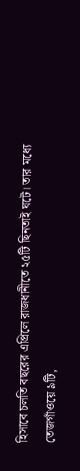হিসাবে চলতি বছরের এপ্রিলে রাজধানীতে ২৫টি ছিনতাই ঘটে। তার মধ্যে তেজগাঁওয়ে ৯টি,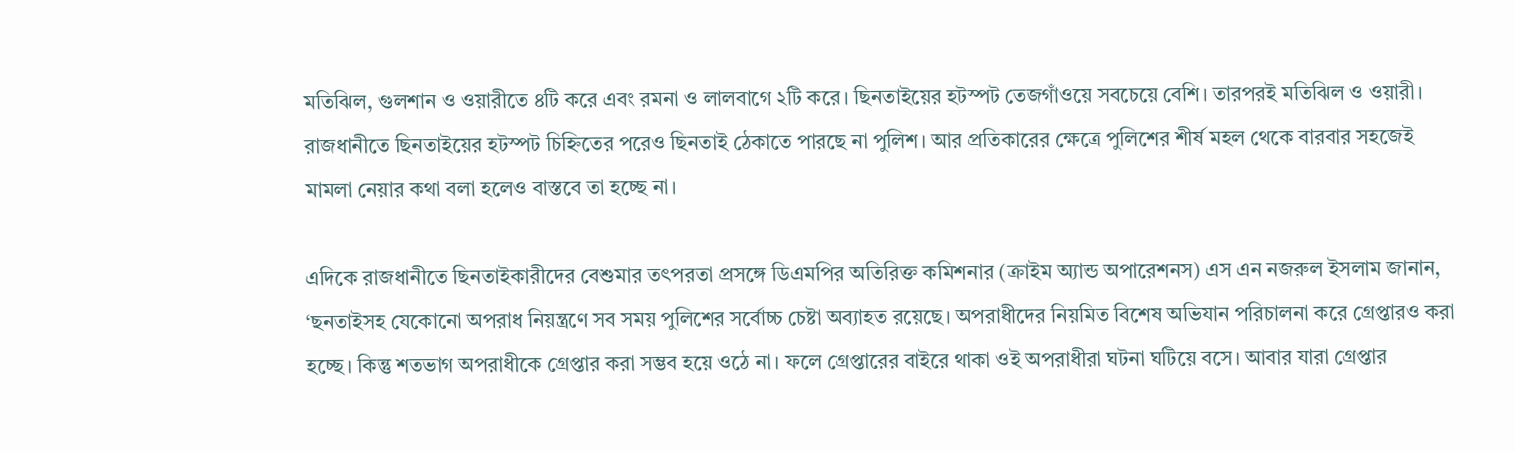মতিঝিল, গুলশান ও ওয়ারীতে ৪টি করে এবং রমনা ও লালবাগে ২টি করে। ছিনতাইয়ের হটস্পট তেজগাঁওয়ে সবচেয়ে বেশি। তারপরই মতিঝিল ও ওয়ারী। রাজধানীতে ছিনতাইয়ের হটস্পট চিহ্নিতের পরেও ছিনতাই ঠেকাতে পারছে না পুলিশ। আর প্রতিকারের ক্ষেত্রে পুলিশের শীর্ষ মহল থেকে বারবার সহজেই মামলা নেয়ার কথা বলা হলেও বাস্তবে তা হচ্ছে না।

এদিকে রাজধানীতে ছিনতাইকারীদের বেশুমার তৎপরতা প্রসঙ্গে ডিএমপির অতিরিক্ত কমিশনার (ক্রাইম অ্যান্ড অপারেশনস) এস এন নজরুল ইসলাম জানান, ‘ছনতাইসহ যেকোনো অপরাধ নিয়ন্ত্রণে সব সময় পুলিশের সর্বোচ্চ চেষ্টা অব্যাহত রয়েছে। অপরাধীদের নিয়মিত বিশেষ অভিযান পরিচালনা করে গ্রেপ্তারও করা হচ্ছে। কিন্তু শতভাগ অপরাধীকে গ্রেপ্তার করা সম্ভব হয়ে ওঠে না। ফলে গ্রেপ্তারের বাইরে থাকা ওই অপরাধীরা ঘটনা ঘটিয়ে বসে। আবার যারা গ্রেপ্তার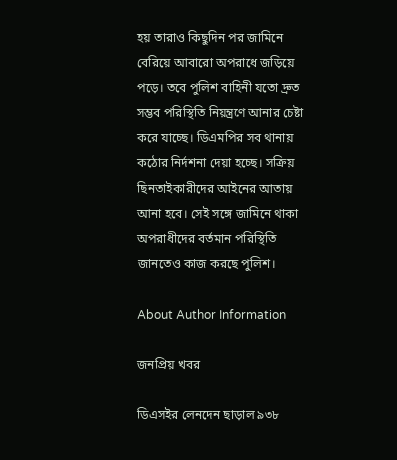হয় তারাও কিছুদিন পর জামিনে বেরিয়ে আবারো অপরাধে জড়িয়ে পড়ে। তবে পুলিশ বাহিনী যতো দ্রুত সম্ভব পরিস্থিতি নিয়ন্ত্রণে আনার চেষ্টা করে যাচ্ছে। ডিএমপির সব থানায় কঠোর নির্দশনা দেয়া হচ্ছে। সক্রিয় ছিনতাইকারীদের আইনের আতায় আনা হবে। সেই সঙ্গে জামিনে থাকা অপরাধীদের বর্তমান পরিস্থিতি জানতেও কাজ করছে পুলিশ।

About Author Information

জনপ্রিয় খবর

ডিএসইর লেনদেন ছাড়াল ৯৩৮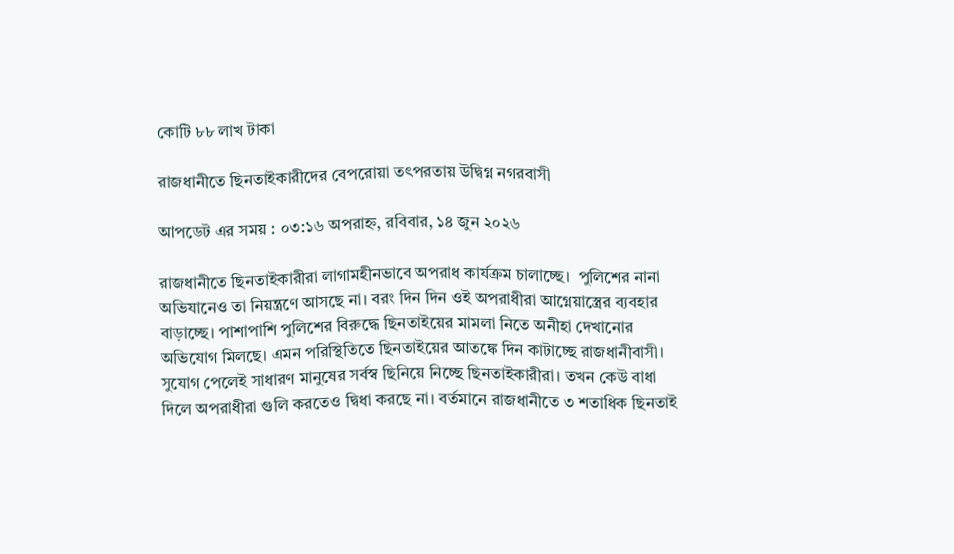কোটি ৮৮ লাখ টাকা

রাজধানীতে ছিনতাইকারীদের বেপরোয়া তৎপরতায় উদ্বিগ্ন নগরবাসী

আপডেট এর সময় : ০৩:১৬ অপরাহ্ন, রবিবার, ১৪ জুন ২০২৬

রাজধানীতে ছিনতাইকারীরা লাগামহীনভাবে অপরাধ কার্যক্রম চালাচ্ছে।  পুলিশের নানা অভিযানেও তা নিয়ন্ত্রণে আসছে না। বরং দিন দিন ওই অপরাধীরা আগ্নেয়াস্ত্রের ব্যবহার বাড়াচ্ছে। পাশাপাশি পুলিশের বিরুদ্ধে ছিনতাইয়ের মামলা নিতে অনীহা দেখানোর অভিযোগ মিলছে। এমন পরিস্থিতিতে ছিনতাইয়ের আতঙ্কে দিন কাটাচ্ছে রাজধানীবাসী। সুযোগ পেলেই সাধারণ মানুষের সর্বস্ব ছিনিয়ে নিচ্ছে ছিনতাইকারীরা। তখন কেউ বাধা দিলে অপরাধীরা গুলি করতেও দ্বিধা করছে না। বর্তমানে রাজধানীতে ৩ শতাধিক ছিনতাই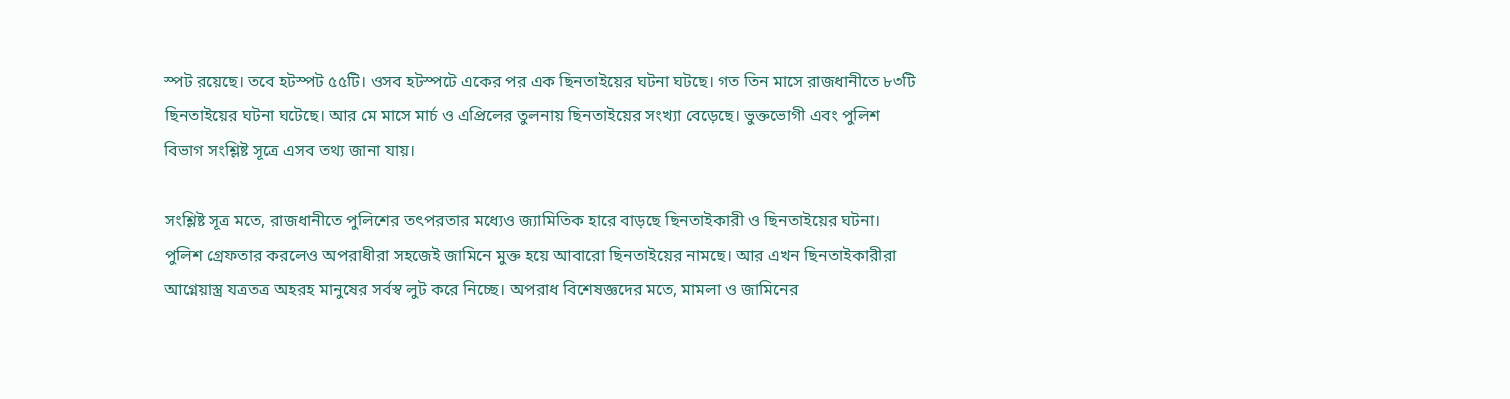স্পট রয়েছে। তবে হটস্পট ৫৫টি। ওসব হটস্পটে একের পর এক ছিনতাইয়ের ঘটনা ঘটছে। গত তিন মাসে রাজধানীতে ৮৩টি ছিনতাইয়ের ঘটনা ঘটেছে। আর মে মাসে মার্চ ও এপ্রিলের তুলনায় ছিনতাইয়ের সংখ্যা বেড়েছে। ভুক্তভোগী এবং পুলিশ বিভাগ সংশ্লিষ্ট সূত্রে এসব তথ্য জানা যায়।

সংশ্লিষ্ট সূত্র মতে, রাজধানীতে পুলিশের তৎপরতার মধ্যেও জ্যামিতিক হারে বাড়ছে ছিনতাইকারী ও ছিনতাইয়ের ঘটনা। পুলিশ গ্রেফতার করলেও অপরাধীরা সহজেই জামিনে মুক্ত হয়ে আবারো ছিনতাইয়ের নামছে। আর এখন ছিনতাইকারীরা আগ্নেয়াস্ত্র যত্রতত্র অহরহ মানুষের সর্বস্ব লুট করে নিচ্ছে। অপরাধ বিশেষজ্ঞদের মতে, মামলা ও জামিনের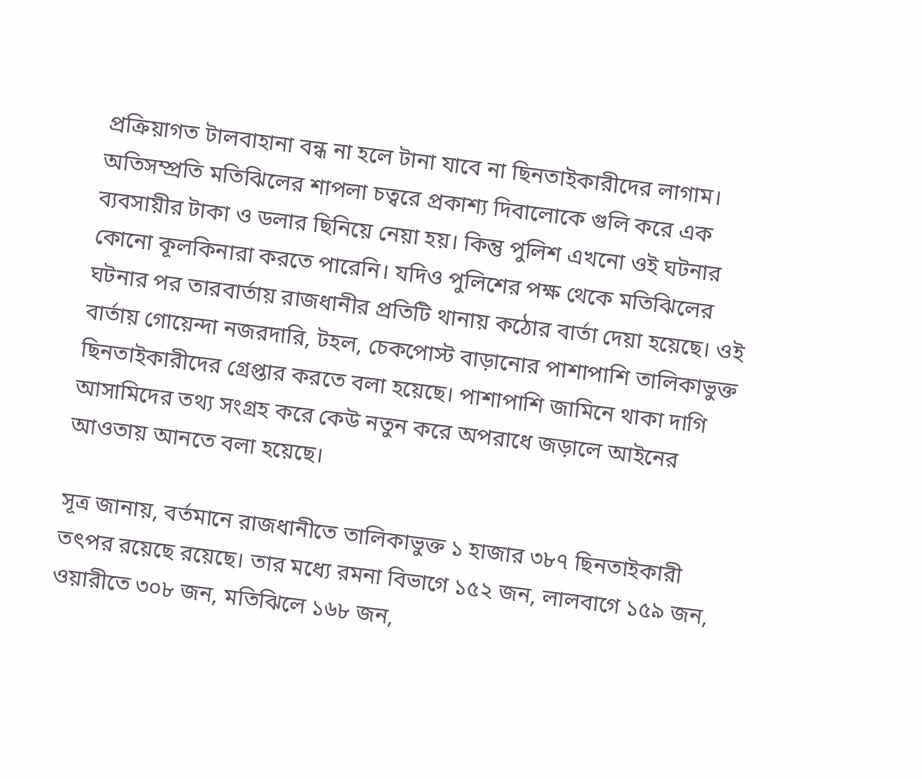প্রক্রিয়াগত টালবাহানা বন্ধ না হলে টানা যাবে না ছিনতাইকারীদের লাগাম। অতিসম্প্রতি মতিঝিলের শাপলা চত্বরে প্রকাশ্য দিবালোকে গুলি করে এক ব্যবসায়ীর টাকা ও ডলার ছিনিয়ে নেয়া হয়। কিন্তু পুলিশ এখনো ওই ঘটনার কোনো কূলকিনারা করতে পারেনি। যদিও পুলিশের পক্ষ থেকে মতিঝিলের ঘটনার পর তারবার্তায় রাজধানীর প্রতিটি থানায় কঠোর বার্তা দেয়া হয়েছে। ওই বার্তায় গোয়েন্দা নজরদারি, টহল, চেকপোস্ট বাড়ানোর পাশাপাশি তালিকাভুক্ত ছিনতাইকারীদের গ্রেপ্তার করতে বলা হয়েছে। পাশাপাশি জামিনে থাকা দাগি আসামিদের তথ্য সংগ্রহ করে কেউ নতুন করে অপরাধে জড়ালে আইনের আওতায় আনতে বলা হয়েছে।

সূত্র জানায়, বর্তমানে রাজধানীতে তালিকাভুক্ত ১ হাজার ৩৮৭ ছিনতাইকারী তৎপর রয়েছে রয়েছে। তার মধ্যে রমনা বিভাগে ১৫২ জন, লালবাগে ১৫৯ জন, ওয়ারীতে ৩০৮ জন, মতিঝিলে ১৬৮ জন,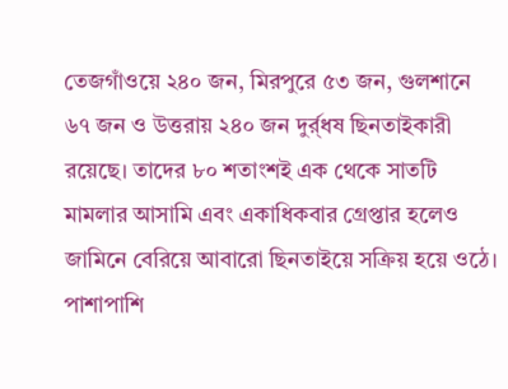তেজগাঁওয়ে ২৪০ জন, মিরপুরে ৫৩ জন, গুলশানে ৬৭ জন ও উত্তরায় ২৪০ জন দুর্র্ধষ ছিনতাইকারী রয়েছে। তাদের ৮০ শতাংশই এক থেকে সাতটি মামলার আসামি এবং একাধিকবার গ্রেপ্তার হলেও জামিনে বেরিয়ে আবারো ছিনতাইয়ে সক্রিয় হয়ে ওঠে। পাশাপাশি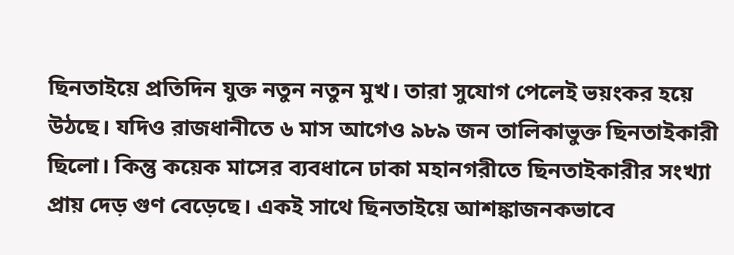ছিনতাইয়ে প্রতিদিন যুক্ত নতুন নতুন মুখ। তারা সুযোগ পেলেই ভয়ংকর হয়ে উঠছে। যদিও রাজধানীতে ৬ মাস আগেও ৯৮৯ জন তালিকাভুক্ত ছিনতাইকারী ছিলো। কিন্তু কয়েক মাসের ব্যবধানে ঢাকা মহানগরীতে ছিনতাইকারীর সংখ্যা প্রায় দেড় গুণ বেড়েছে। একই সাথে ছিনতাইয়ে আশঙ্কাজনকভাবে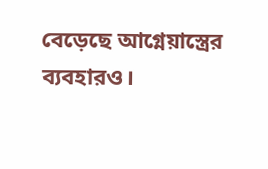বেড়েছে আগ্নেয়াস্ত্রের ব্যবহারও।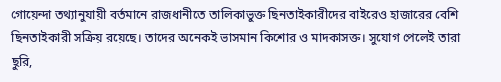গোয়েন্দা তথ্যানুযায়ী বর্তমানে রাজধানীতে তালিকাভুক্ত ছিনতাইকারীদের বাইরেও হাজারের বেশি ছিনতাইকারী সক্রিয় রয়েছে। তাদের অনেকই ভাসমান কিশোর ও মাদকাসক্ত। সুযোগ পেলেই তারা ছুরি,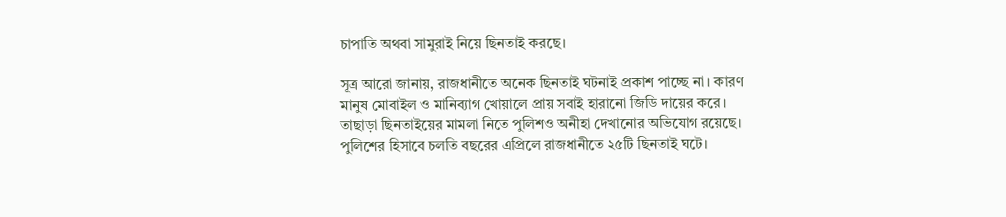চাপাতি অথবা সামুরাই নিয়ে ছিনতাই করছে।

সূত্র আরো জানায়, রাজধানীতে অনেক ছিনতাই ঘটনাই প্রকাশ পাচ্ছে না। কারণ মানুষ মোবাইল ও মানিব্যাগ খোয়ালে প্রায় সবাই হারানো জিডি দায়ের করে। তাছাড়া ছিনতাইয়ের মামলা নিতে পুলিশও অনীহা দেখানোর অভিযোগ রয়েছে। পুলিশের হিসাবে চলতি বছরের এপ্রিলে রাজধানীতে ২৫টি ছিনতাই ঘটে।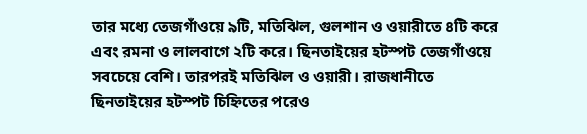তার মধ্যে তেজগাঁওয়ে ৯টি, মতিঝিল, গুলশান ও ওয়ারীতে ৪টি করে এবং রমনা ও লালবাগে ২টি করে। ছিনতাইয়ের হটস্পট তেজগাঁওয়ে সবচেয়ে বেশি। তারপরই মতিঝিল ও ওয়ারী। রাজধানীতে ছিনতাইয়ের হটস্পট চিহ্নিতের পরেও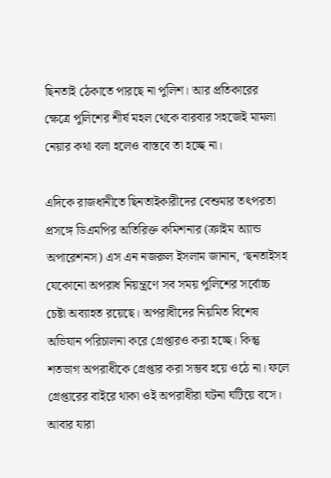ছিনতাই ঠেকাতে পারছে না পুলিশ। আর প্রতিকারের ক্ষেত্রে পুলিশের শীর্ষ মহল থেকে বারবার সহজেই মামলা নেয়ার কথা বলা হলেও বাস্তবে তা হচ্ছে না।

এদিকে রাজধানীতে ছিনতাইকারীদের বেশুমার তৎপরতা প্রসঙ্গে ডিএমপির অতিরিক্ত কমিশনার (ক্রাইম অ্যান্ড অপারেশনস) এস এন নজরুল ইসলাম জানান, ‘ছনতাইসহ যেকোনো অপরাধ নিয়ন্ত্রণে সব সময় পুলিশের সর্বোচ্চ চেষ্টা অব্যাহত রয়েছে। অপরাধীদের নিয়মিত বিশেষ অভিযান পরিচালনা করে গ্রেপ্তারও করা হচ্ছে। কিন্তু শতভাগ অপরাধীকে গ্রেপ্তার করা সম্ভব হয়ে ওঠে না। ফলে গ্রেপ্তারের বাইরে থাকা ওই অপরাধীরা ঘটনা ঘটিয়ে বসে। আবার যারা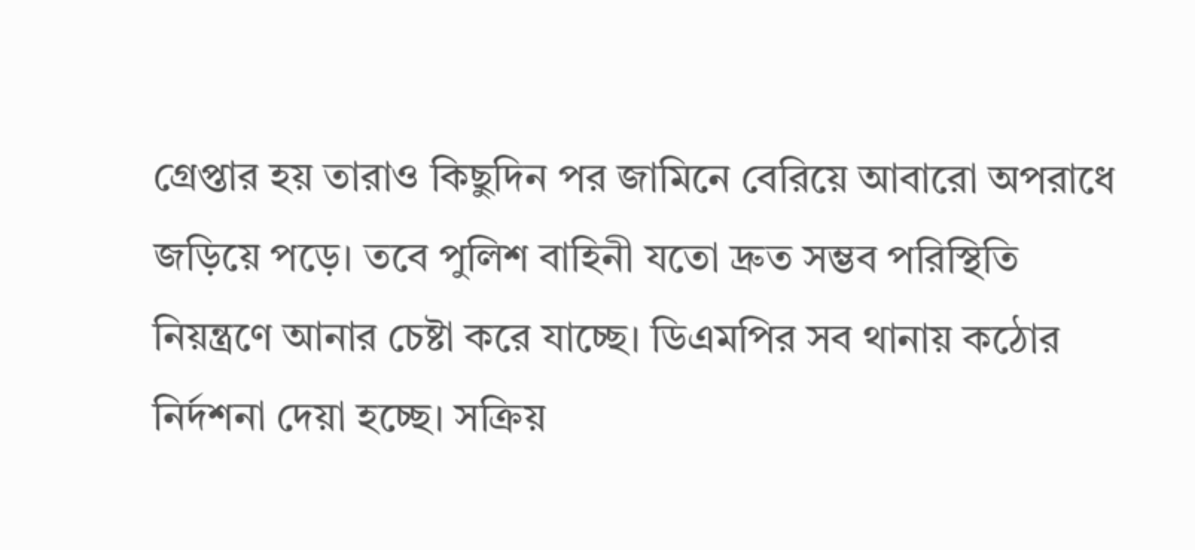গ্রেপ্তার হয় তারাও কিছুদিন পর জামিনে বেরিয়ে আবারো অপরাধে জড়িয়ে পড়ে। তবে পুলিশ বাহিনী যতো দ্রুত সম্ভব পরিস্থিতি নিয়ন্ত্রণে আনার চেষ্টা করে যাচ্ছে। ডিএমপির সব থানায় কঠোর নির্দশনা দেয়া হচ্ছে। সক্রিয়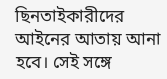ছিনতাইকারীদের আইনের আতায় আনা হবে। সেই সঙ্গে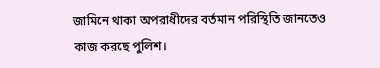জামিনে থাকা অপরাধীদের বর্তমান পরিস্থিতি জানতেও কাজ করছে পুলিশ।